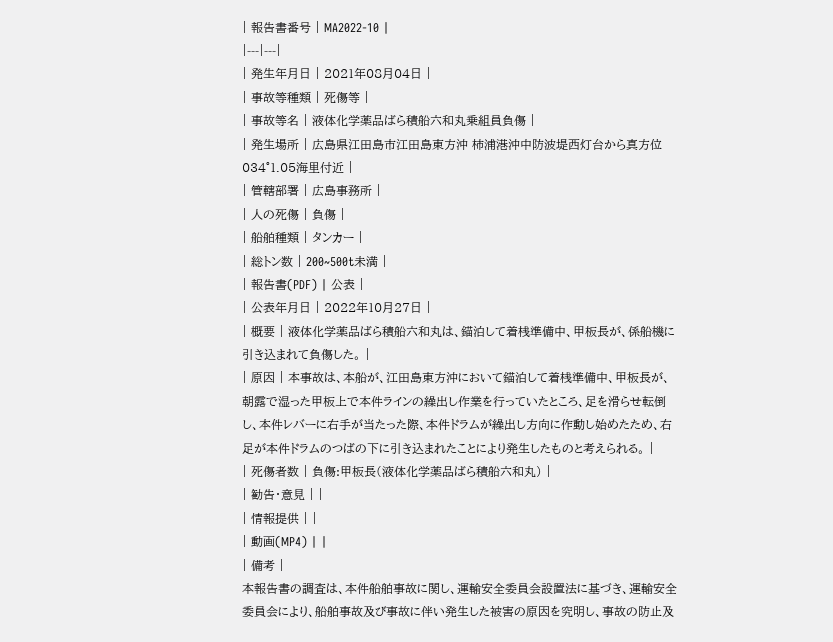| 報告書番号 | MA2022-10 |
|---|---|
| 発生年月日 | 2021年08月04日 |
| 事故等種類 | 死傷等 |
| 事故等名 | 液体化学薬品ばら積船六和丸乗組員負傷 |
| 発生場所 | 広島県江田島市江田島東方沖 柿浦港沖中防波堤西灯台から真方位034°1.05海里付近 |
| 管轄部署 | 広島事務所 |
| 人の死傷 | 負傷 |
| 船舶種類 | タンカー |
| 総トン数 | 200~500t未満 |
| 報告書(PDF) | 公表 |
| 公表年月日 | 2022年10月27日 |
| 概要 | 液体化学薬品ばら積船六和丸は、錨泊して着桟準備中、甲板長が、係船機に引き込まれて負傷した。 |
| 原因 | 本事故は、本船が、江田島東方沖において錨泊して着桟準備中、甲板長が、朝露で湿った甲板上で本件ラインの繰出し作業を行っていたところ、足を滑らせ転倒し、本件レバーに右手が当たった際、本件ドラムが繰出し方向に作動し始めたため、右足が本件ドラムのつばの下に引き込まれたことにより発生したものと考えられる。 |
| 死傷者数 | 負傷:甲板長(液体化学薬品ばら積船六和丸) |
| 勧告・意見 | |
| 情報提供 | |
| 動画(MP4) | |
| 備考 |
本報告書の調査は、本件船舶事故に関し、運輸安全委員会設置法に基づき、運輸安全委員会により、船舶事故及び事故に伴い発生した被害の原因を究明し、事故の防止及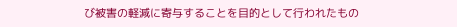び被害の軽減に寄与することを目的として行われたもの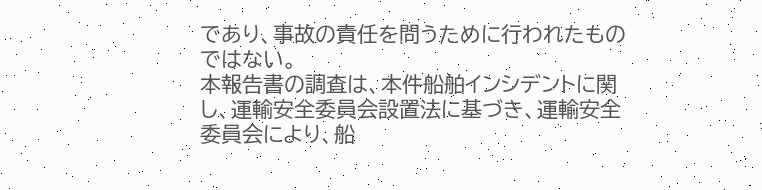であり、事故の責任を問うために行われたものではない。
本報告書の調査は、本件船舶インシデントに関し、運輸安全委員会設置法に基づき、運輸安全委員会により、船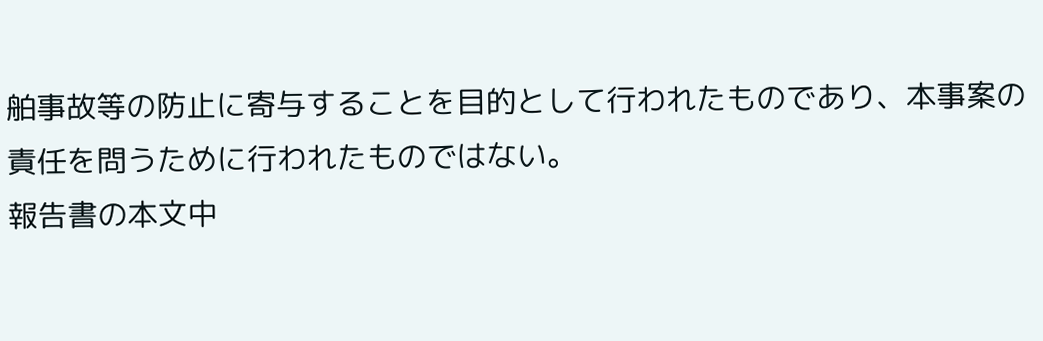舶事故等の防止に寄与することを目的として行われたものであり、本事案の責任を問うために行われたものではない。
報告書の本文中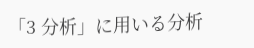「3 分析」に用いる分析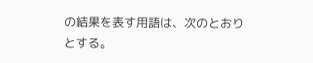の結果を表す用語は、次のとおりとする。